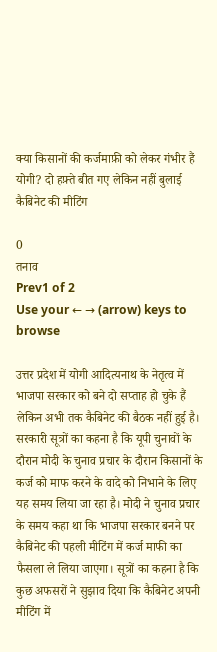क्या किसानों की कर्जमाफ़ी को लेकर गंभीर हैं योगी? दो हफ़्ते बीत गए लेकिन नहीं बुलाई कैबिनेट की मीटिंग

0
तनाव
Prev1 of 2
Use your ← → (arrow) keys to browse

उत्तर प्रदेश में योगी आदित्यनाथ के नेतृत्व में भाजपा सरकार को बने दो सप्ताह हो चुके हैं लेकिन अभी तक कैबिनेट की बैठक नहीं हुई है। सरकारी सूत्रों का कहना है कि यूपी चुनावों के दौरान मोदी के चुनाव प्रचार के दौरान किसानों के कर्ज को माफ करने के वादे को निभाने के लिए यह समय लिया जा रहा है। मोदी ने चुनाव प्रचार के समय कहा था कि भाजपा सरकार बनने पर कैबिनेट की पहली मीटिंग में कर्ज माफी का फैसला ले लिया जाएगा। सूत्रों का कहना है कि कुछ अफसरों ने सुझाव दिया कि कैबिनेट अपनी मीटिंग में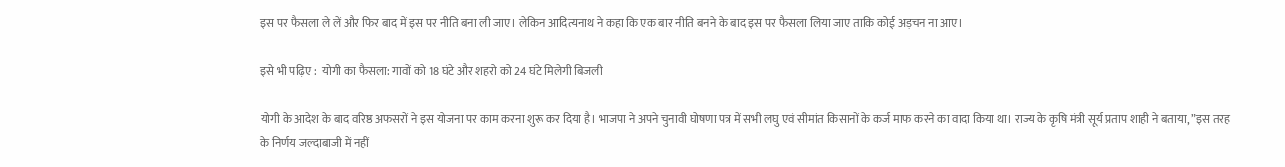इस पर फैसला ले लें और फिर बाद में इस पर नीति बना ली जाए। लेकिन आदित्यनाथ ने कहा कि एक बार नीति बनने के बाद इस पर फैसला लिया जाए ताकि कोई अड़चन ना आए।

इसे भी पढ़िए :  योगी का फैसला: गावों को 18 घंटे और शहरो को 24 घंटे मिलेगी बिजली

योगी के आदेश के बाद वरिष्ठ अफसरों ने इस योजना पर काम करना शुरू कर दिया है। भाजपा ने अपने चुनावी घोषणा पत्र में सभी लघु एवं सीमांत किसानों के कर्ज माफ करने का वादा किया था। राज्य के कृषि मंत्री सूर्य प्रताप शाही ने बताया, ”इस तरह के निर्णय जल्दाबाजी में नहीं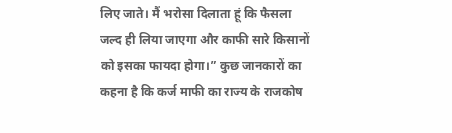लिए जाते। मैं भरोसा दिलाता हूं कि फैसला जल्द ही लिया जाएगा और काफी सारे किसानों को इसका फायदा होगा।” कुछ जानकारों का कहना है कि कर्ज माफी का राज्य के राजकोष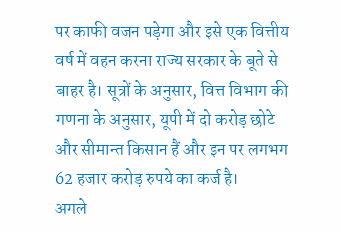पर काफी वजन पड़ेगा और इसे एक वित्तीय वर्ष में वहन करना राज्य सरकार के बूते से बाहर है। सूत्रों के अनुसार, वित्त विभाग की गणना के अनुसार, यूपी में दो करोड़ छोटे और सीमान्त किसान हैं और इन पर लगभग 62 हजार करोड़ रुपये का कर्ज है।
अगले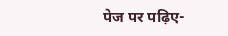पेज पर पढ़िए-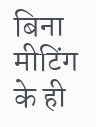बिना मीटिंग के ही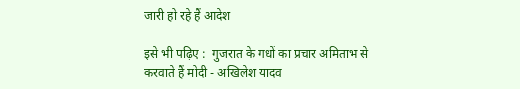जारी हो रहे हैं आदेश

इसे भी पढ़िए :  गुजरात के गधों का प्रचार अमिताभ से करवाते हैं मोदी - अखिलेश यादव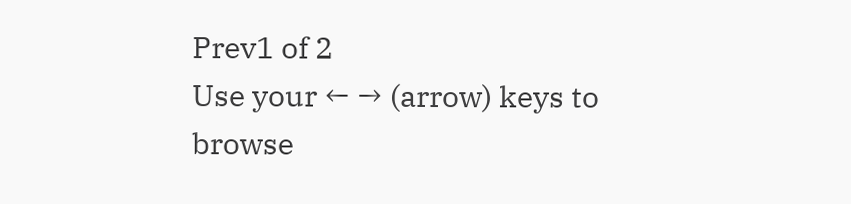Prev1 of 2
Use your ← → (arrow) keys to browse